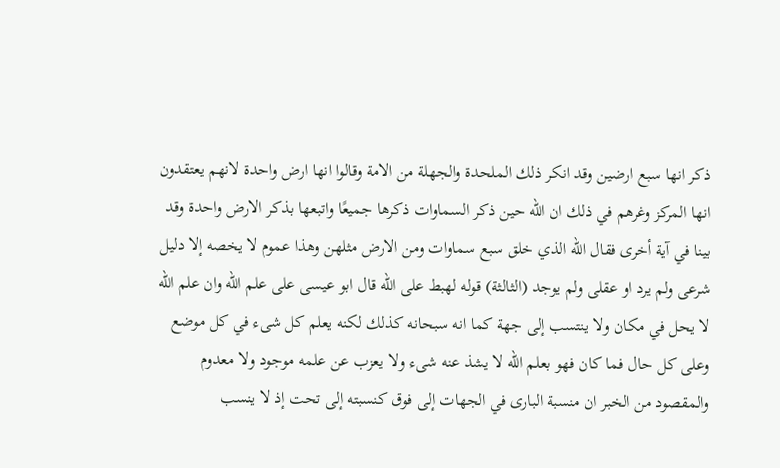ذكر انها سبع ارضين وقد انكر ذلك الملحدة والجهلة من الامة وقالوا انها ارض واحدة لانهم يعتقدون انها المركز وغرهم في ذلك ان الله حين ذكر السماوات ذكرها جميعًا واتبعها بذكر الارض واحدة وقد بينا في آية أخرى فقال الله الذي خلق سبع سماوات ومن الارض مثلهن وهذا عموم لا يخصه إلا دليل شرعى ولم يرد او عقلى ولم يوجد (الثالثة) قوله لهبط على الله قال ابو عيسى على علم الله وان علم الله لا يحل في مكان ولا ينتسب إلى جهة كما انه سبحانه كذلك لكنه يعلم كل شىء في كل موضع وعلى كل حال فما كان فهو بعلم الله لا يشذ عنه شىء ولا يعزب عن علمه موجود ولا معدوم والمقصود من الخبر ان منسبة البارى في الجهات إلى فوق كنسبته إلى تحت إذ لا ينسب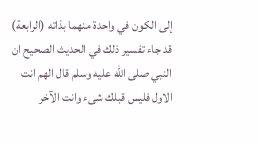إلى الكون في واحدة منهما بذاته (الرابعة) قد جاء تفسير ذلك في الحديث الصحيح ان النبي صلى الله عليه وسلم قال الهم انت الاول فليس قبلك شىء وانت الآخر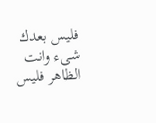فليس بعدك شىء وانت الظاهر فليس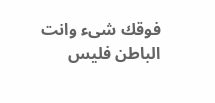فوقك شىء وانت الباطن فليس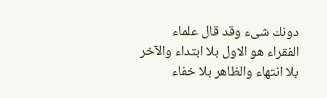دونك شىء وقد قال علماء الفقراء هو الاول بلا ابتداء والآخر بلا انتهاء والظاهر بلا خفاء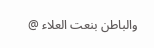والباطن بنعت العلاء @